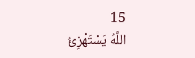15
اللَّهُ يَسْتَهْزِئُ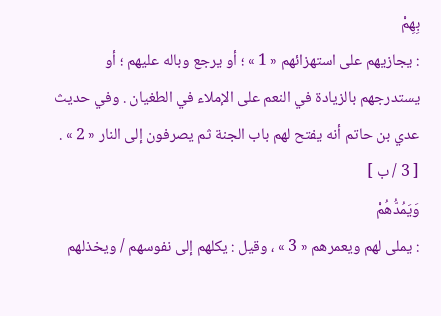بِهِمْ
: يجازيهم على استهزائهم « 1 » ؛ أو يرجع وباله عليهم ؛ أو يستدرجهم بالزيادة في النعم على الإملاء في الطغيان . وفي حديث عدي بن حاتم أنه يفتح لهم باب الجنة ثم يصرفون إلى النار « 2 » .
[ 3 / ب ]
وَيَمُدُّهُمْ
: يملى لهم ويعمرهم « 3 » ، وقيل : يكلهم إلى نفوسهم / ويخذلهم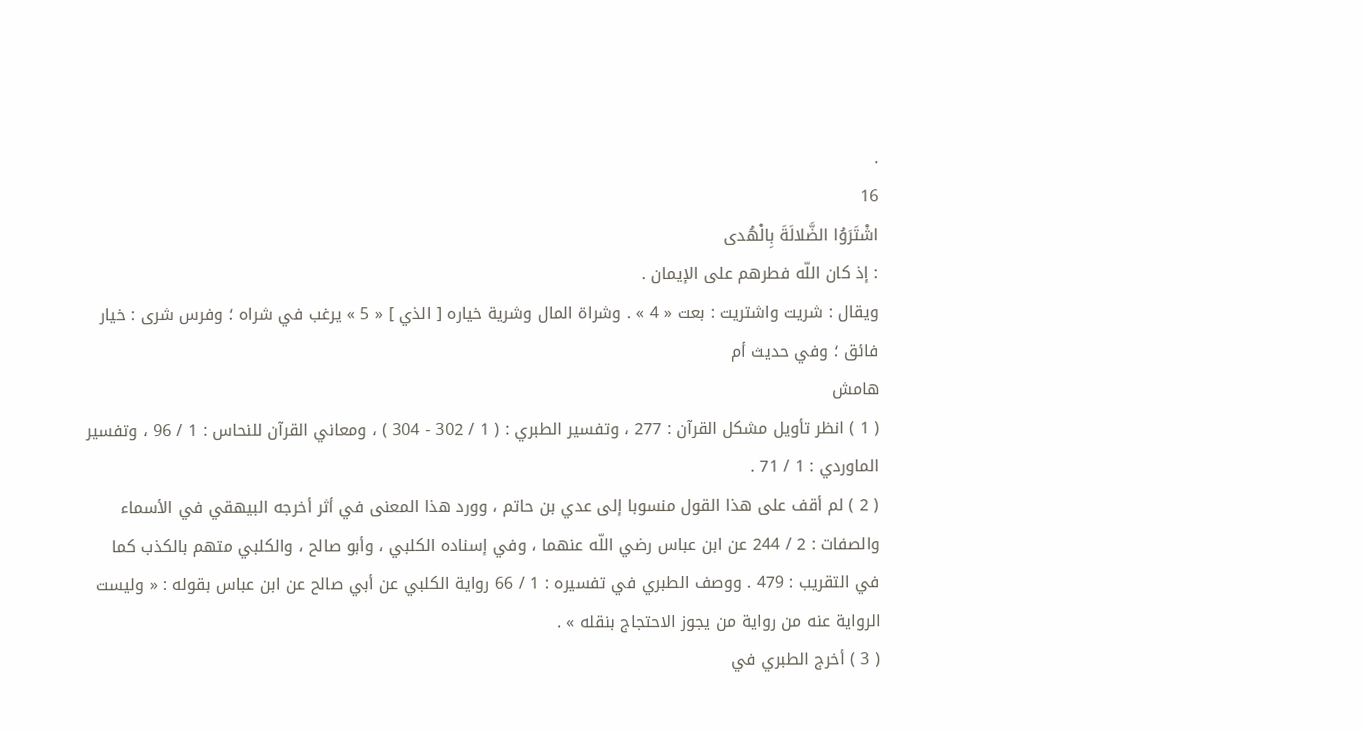.
16
اشْتَرَوُا الضَّلالَةَ بِالْهُدى
: إذ كان اللّه فطرهم على الإيمان .
ويقال : شريت واشتريت : بعت « 4 » . وشراة المال وشرية خياره [ الذي ] « 5 » يرغب في شراه ؛ وفرس شرى : خيار فائق ؛ وفي حديث أم
هامش
( 1 ) انظر تأويل مشكل القرآن : 277 ، وتفسير الطبري : ( 1 / 302 - 304 ) ، ومعاني القرآن للنحاس : 1 / 96 ، وتفسير الماوردي : 1 / 71 .
( 2 ) لم أقف على هذا القول منسوبا إلى عدي بن حاتم ، وورد هذا المعنى في أثر أخرجه البيهقي في الأسماء والصفات : 2 / 244 عن ابن عباس رضي اللّه عنهما ، وفي إسناده الكلبي ، وأبو صالح ، والكلبي متهم بالكذب كما في التقريب : 479 . ووصف الطبري في تفسيره : 1 / 66 رواية الكلبي عن أبي صالح عن ابن عباس بقوله : « وليست الرواية عنه من رواية من يجوز الاحتجاج بنقله » .
( 3 ) أخرج الطبري في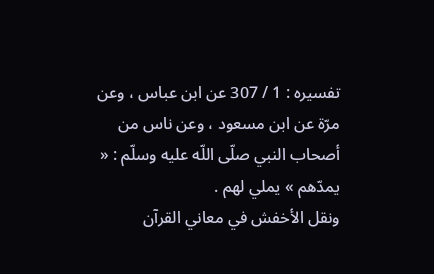تفسيره : 1 / 307 عن ابن عباس ، وعن مرّة عن ابن مسعود ، وعن ناس من أصحاب النبي صلّى اللّه عليه وسلّم : « يمدّهم » يملي لهم .
ونقل الأخفش في معاني القرآن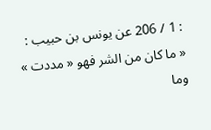: 1 / 206 عن يونس بن حبيب : « ما كان من الشر فهو « مددت » وما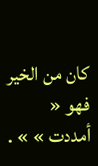كان من الخير فهو « أمددت » » .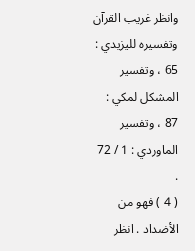وانظر غريب القرآن وتفسيره لليزيدي : 65 ، وتفسير المشكل لمكي : 87 ، وتفسير الماوردي : 1 / 72 .
( 4 ) فهو من الأضداد . انظر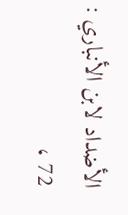الأضداد لابن الأنباري : 72 ،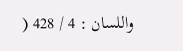واللسان : 4 / 428 (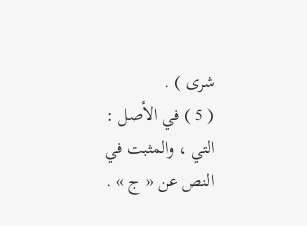شرى ) .
( 5 ) في الأصل : التي ، والمثبت في النص عن « ج » .